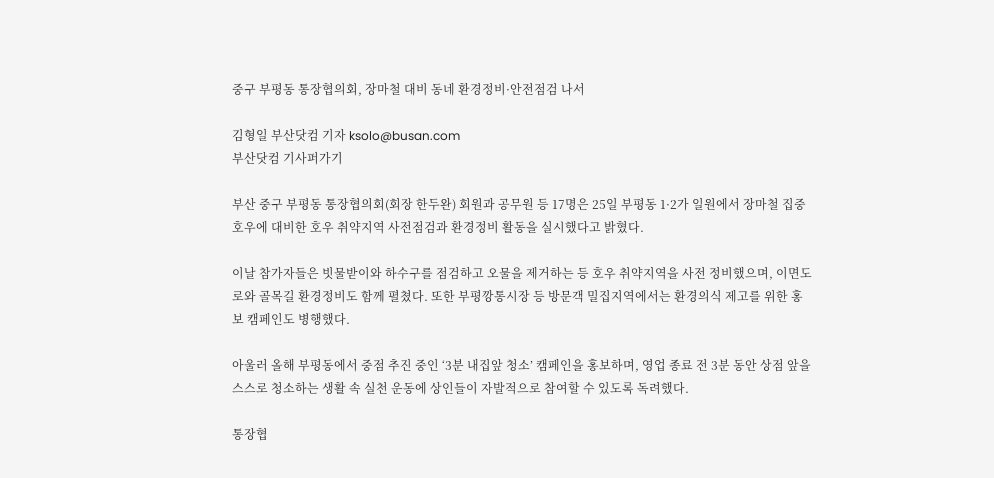중구 부평동 통장협의회, 장마철 대비 동네 환경정비·안전점검 나서

김형일 부산닷컴 기자 ksolo@busan.com
부산닷컴 기사퍼가기

부산 중구 부평동 통장협의회(회장 한두완) 회원과 공무원 등 17명은 25일 부평동 1·2가 일원에서 장마철 집중호우에 대비한 호우 취약지역 사전점검과 환경정비 활동을 실시했다고 밝혔다.

이날 참가자들은 빗물받이와 하수구를 점검하고 오물을 제거하는 등 호우 취약지역을 사전 정비했으며, 이면도로와 골목길 환경정비도 함께 펼쳤다. 또한 부평깡통시장 등 방문객 밀집지역에서는 환경의식 제고를 위한 홍보 캠페인도 병행했다.

아울러 올해 부평동에서 중점 추진 중인 ‘3분 내집앞 청소’ 캠페인을 홍보하며, 영업 종료 전 3분 동안 상점 앞을 스스로 청소하는 생활 속 실천 운동에 상인들이 자발적으로 참여할 수 있도록 독려했다.

통장협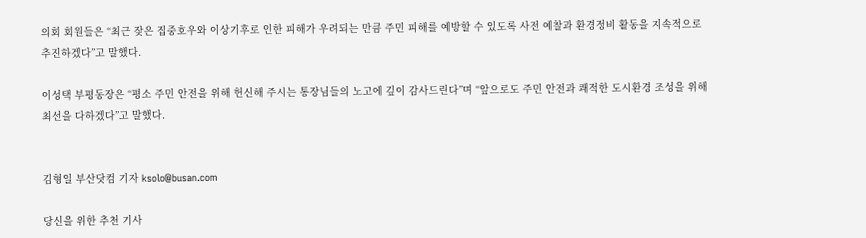의회 회원들은 “최근 잦은 집중호우와 이상기후로 인한 피해가 우려되는 만큼 주민 피해를 예방할 수 있도록 사전 예찰과 환경정비 활동을 지속적으로 추진하겠다”고 말했다.

이성택 부평동장은 “평소 주민 안전을 위해 헌신해 주시는 통장님들의 노고에 깊이 감사드린다”며 “앞으로도 주민 안전과 쾌적한 도시환경 조성을 위해 최선을 다하겠다”고 말했다.


김형일 부산닷컴 기자 ksolo@busan.com

당신을 위한 추천 기사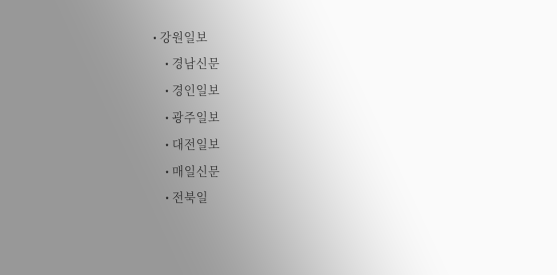• 강원일보
    • 경남신문
    • 경인일보
    • 광주일보
    • 대전일보
    • 매일신문
    • 전북일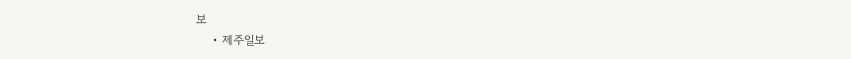보
    • 제주일보